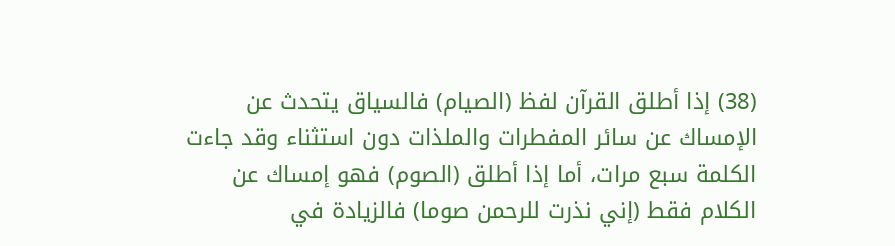(38) إذا أطلق القرآن لفظ (الصيام) فالسياق يتحدث عن الإمساك عن سائر المفطرات والملذات دون استثناء وقد جاءت الكلمة سبع مرات، أما إذا أطلق (الصوم) فهو إمساك عن الكلام فقط (إني نذرت للرحمن صوما) فالزيادة في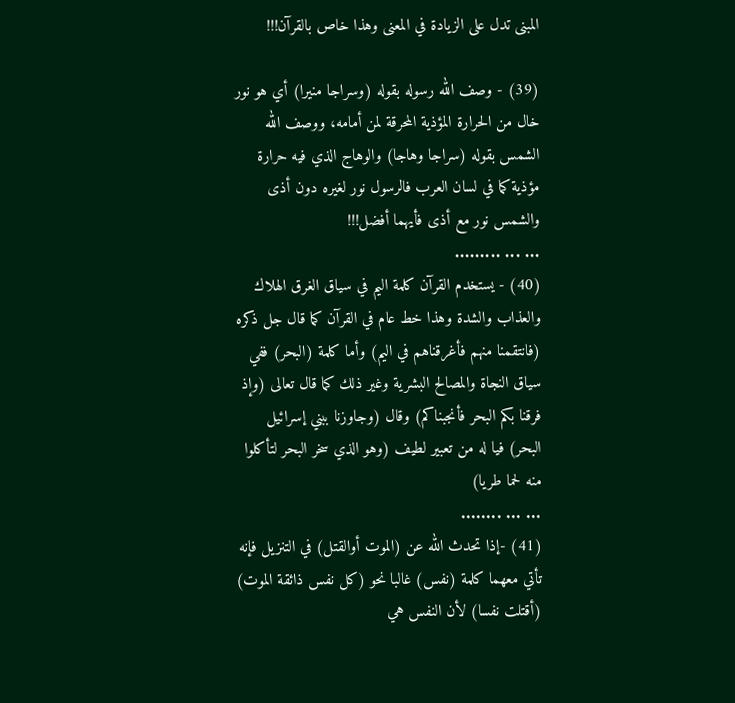المبنى تدل على الزيادة في المعنى وهذا خاص بالقرآن!!!

(39) - وصف الله رسوله بقوله (وسراجا منيرا) أي هو نور خال من الحرارة المؤذية المحرقة لمن أمامه، ووصف الله الشمس بقوله (سراجا وهاجا) والوهاج الذي فيه حرارة مؤذية كما في لسان العرب فالرسول نور لغيره دون أذى والشمس نور مع أذى فأيهما أفضل!!!
... ... .........
(40) - يستخدم القرآن كلمة اليم في سياق الغرق الهلاك والعذاب والشدة وهذا خط عام في القرآن كما قال جل ذكره (فانتقمنا منهم فأغرقناهم في اليم) وأما كلمة (البحر) ففي سياق النجاة والمصالح البشرية وغير ذلك كما قال تعالى (وإذ فرقنا بكم البحر فأنجبناكم) وقال (وجاوزنا ببني إسرائيل البحر) فيا له من تعبير لطيف (وهو الذي سخر البحر لتأكلوا منه لحما طريا)
... ... ........
(41) -إذا تحدث الله عن (الموت أوالقتل) في التنزيل فإنه تأتي معهما كلمة (نفس) غالبا نحو (كل نفس ذائقة الموت) (أقتلت نفسا) لأن النفس هي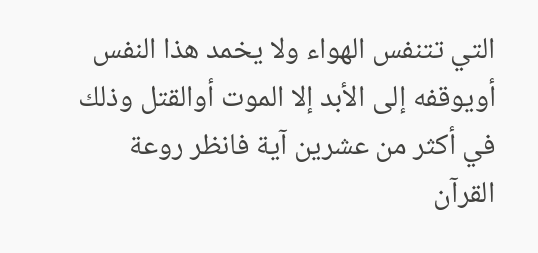التي تتنفس الهواء ولا يخمد هذا النفس أويوقفه إلى الأبد إلا الموت أوالقتل وذلك في أكثر من عشرين آية فانظر روعة القرآن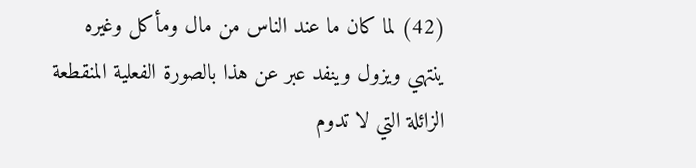(42) لما كان ما عند الناس من مال ومأكل وغيره ينتهي ويزول وينفد عبر عن هذا بالصورة الفعلية المنقطعة الزائلة التي لا تدوم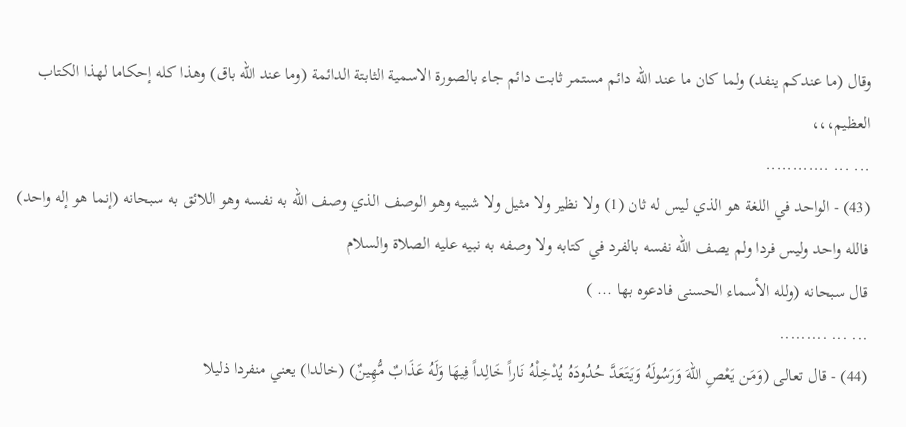وقال (ما عندكم ينفد) ولما كان ما عند الله دائم مستمر ثابت دائم جاء بالصورة الاسمية الثابتة الدائمة (وما عند الله باق) وهذا كله إحكاما لهذا الكتاب العظيم،،،
... ... ............
(43) - الواحد في اللغة هو الذي ليس له ثان (1) ولا نظير ولا مثيل ولا شبيه وهو الوصف الذي وصف الله به نفسه وهو اللائق به سبحانه (إنما هو إله واحد) فالله واحد وليس فردا ولم يصف الله نفسه بالفرد في كتابه ولا وصفه به نبيه عليه الصلاة والسلام
قال سبحانه (ولله الأسماء الحسنى فادعوه بها ... )
... ... .........
(44) - قال تعالى (وَمَن يَعْصِ اللّهَ وَرَسُولَهُ وَيَتَعَدَّ حُدُودَهُ يُدْخِلْهُ نَاراً خَالِداً فِيهَا وَلَهُ عَذَابٌ مُّهِينٌ) (خالدا) يعني منفردا ذليلا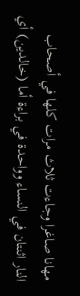مهانا صاغرا وجاءت ثلاث مرات كلها في أصحاب النار اثنتان في النساء وواحدة في براءة أما (خالدين) أي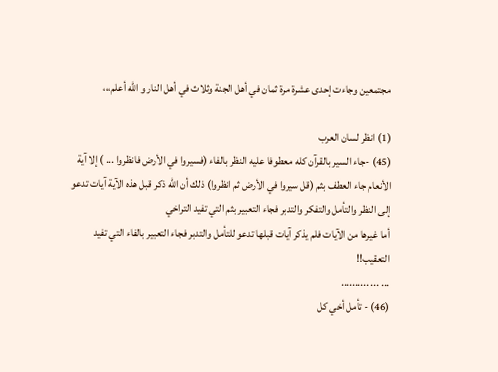مجتمعين وجاءت إحدى عشرة مرة ثمان في أهل الجنة وثلاث في أهل النار و الله أعلم،،،

(1) انظر لسان العرب
(45) -جاء السير بالقرآن كله معطوفا عليه النظر بالفاء (فسيروا في الأرض فانظروا ... ) إلا آية الأنعام جاء العطف بثم (قل سيروا في الأرض ثم انظروا) ذلك أن الله ذكر قبل هذه الآية آيات تدعو إلى النظر والتأمل والتفكر والتدبر فجاء التعبير بثم التي تفيد التراخي
أما غيرها من الآيات فلم يذكر آيات قبلها تدعو للتأمل والتدبر فجاء التعبير بالفاء التي تفيد التعقيب!!
... ... ..........
(46) - تأمل أخي كل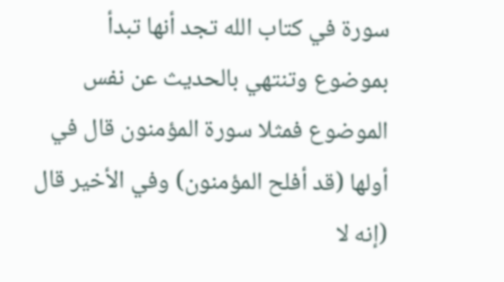سورة في كتاب الله تجد أنها تبدأ بموضوع وتنتهي بالحديث عن نفس الموضوع فمثلا سورة المؤمنون قال في أولها (قد أفلح المؤمنون) وفي الأخير قال (إنه لا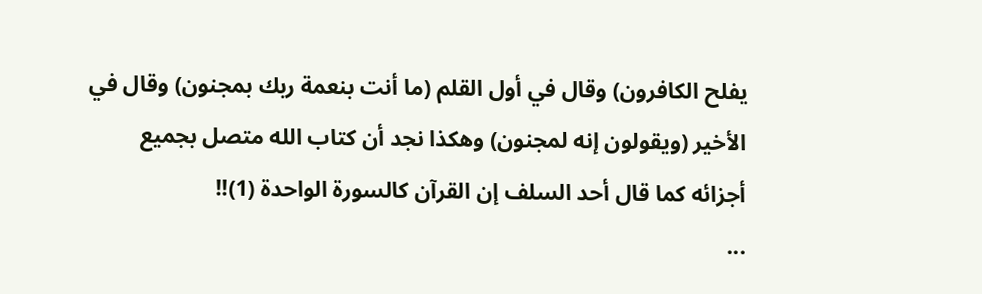يفلح الكافرون) وقال في أول القلم (ما أنت بنعمة ربك بمجنون) وقال في الأخير (ويقولون إنه لمجنون) وهكذا نجد أن كتاب الله متصل بجميع أجزائه كما قال أحد السلف إن القرآن كالسورة الواحدة (1)!!
...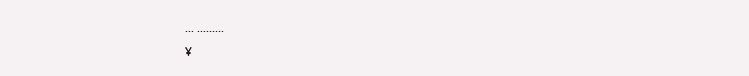... .........
¥